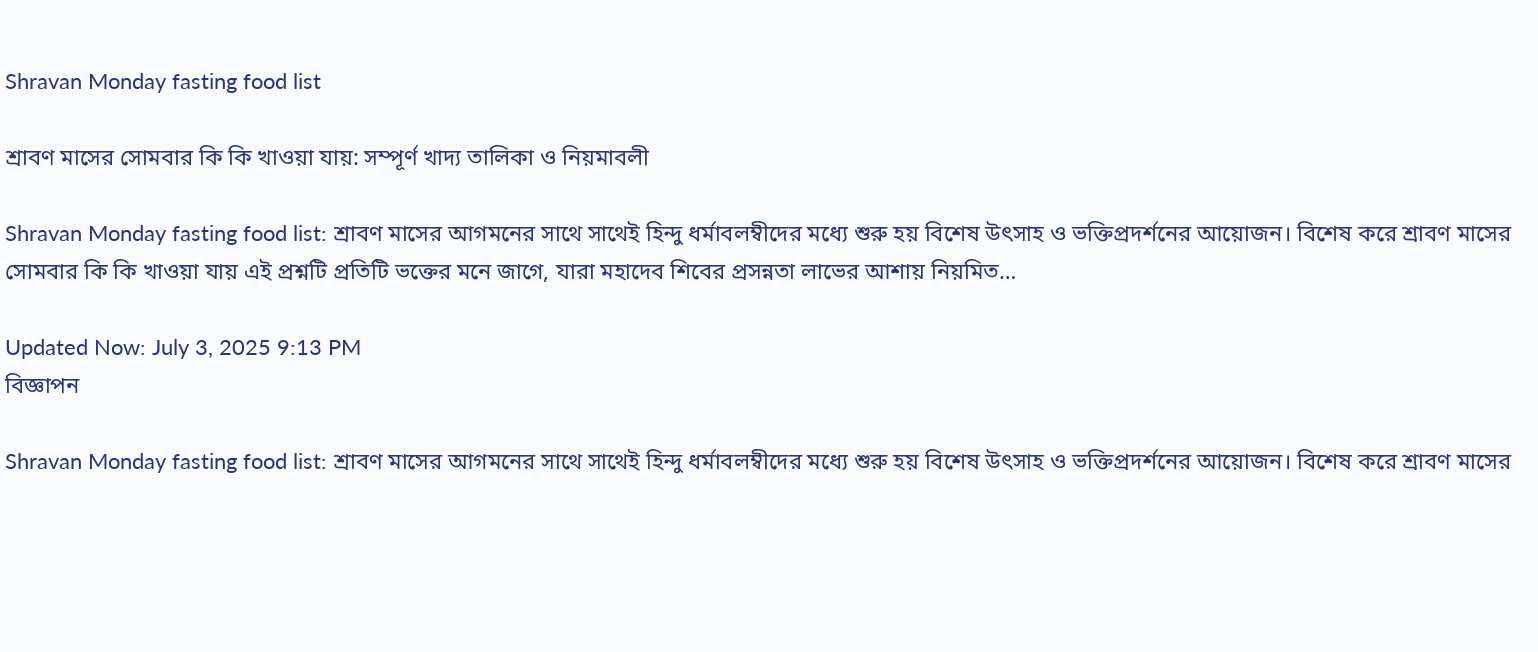Shravan Monday fasting food list

শ্রাবণ মাসের সোমবার কি কি খাওয়া যায়: সম্পূর্ণ খাদ্য তালিকা ও নিয়মাবলী

Shravan Monday fasting food list: শ্রাবণ মাসের আগমনের সাথে সাথেই হিন্দু ধর্মাবলম্বীদের মধ্যে শুরু হয় বিশেষ উৎসাহ ও ভক্তিপ্রদর্শনের আয়োজন। বিশেষ করে শ্রাবণ মাসের সোমবার কি কি খাওয়া যায় এই প্রশ্নটি প্রতিটি ভক্তের মনে জাগে, যারা মহাদেব শিবের প্রসন্নতা লাভের আশায় নিয়মিত…

Updated Now: July 3, 2025 9:13 PM
বিজ্ঞাপন

Shravan Monday fasting food list: শ্রাবণ মাসের আগমনের সাথে সাথেই হিন্দু ধর্মাবলম্বীদের মধ্যে শুরু হয় বিশেষ উৎসাহ ও ভক্তিপ্রদর্শনের আয়োজন। বিশেষ করে শ্রাবণ মাসের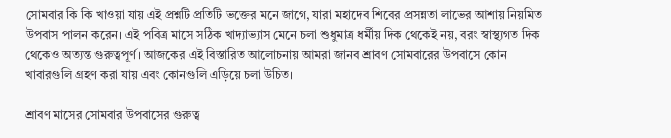সোমবার কি কি খাওয়া যায় এই প্রশ্নটি প্রতিটি ভক্তের মনে জাগে, যারা মহাদেব শিবের প্রসন্নতা লাভের আশায় নিয়মিত উপবাস পালন করেন। এই পবিত্র মাসে সঠিক খাদ্যাভ্যাস মেনে চলা শুধুমাত্র ধর্মীয় দিক থেকেই নয়, বরং স্বাস্থ্যগত দিক থেকেও অত্যন্ত গুরুত্বপূর্ণ। আজকের এই বিস্তারিত আলোচনায় আমরা জানব শ্রাবণ সোমবারের উপবাসে কোন খাবারগুলি গ্রহণ করা যায় এবং কোনগুলি এড়িয়ে চলা উচিত।

শ্রাবণ মাসের সোমবার উপবাসের গুরুত্ব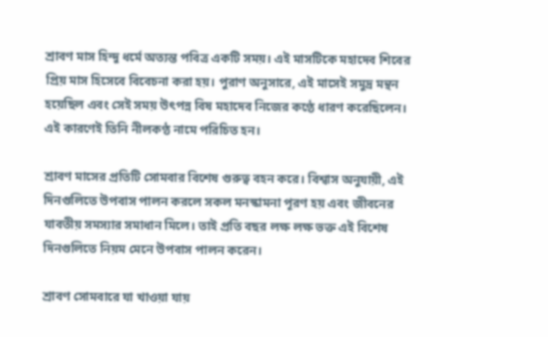শ্রাবণ মাস হিন্দু ধর্মে অত্যন্ত পবিত্র একটি সময়। এই মাসটিকে মহাদেব শিবের প্রিয় মাস হিসেবে বিবেচনা করা হয়। পুরাণ অনুসারে, এই মাসেই সমুদ্র মন্থন হয়েছিল এবং সেই সময় উৎপন্ন বিষ মহাদেব নিজের কণ্ঠে ধারণ করেছিলেন। এই কারণেই তিনি নীলকণ্ঠ নামে পরিচিত হন।

শ্রাবণ মাসের প্রতিটি সোমবার বিশেষ গুরুত্ব বহন করে। বিশ্বাস অনুযায়ী, এই দিনগুলিতে উপবাস পালন করলে সকল মনস্কামনা পূরণ হয় এবং জীবনের যাবতীয় সমস্যার সমাধান মিলে। তাই প্রতি বছর লক্ষ লক্ষ ভক্ত এই বিশেষ দিনগুলিতে নিয়ম মেনে উপবাস পালন করেন।

শ্রাবণ সোমবারে যা খাওয়া যায়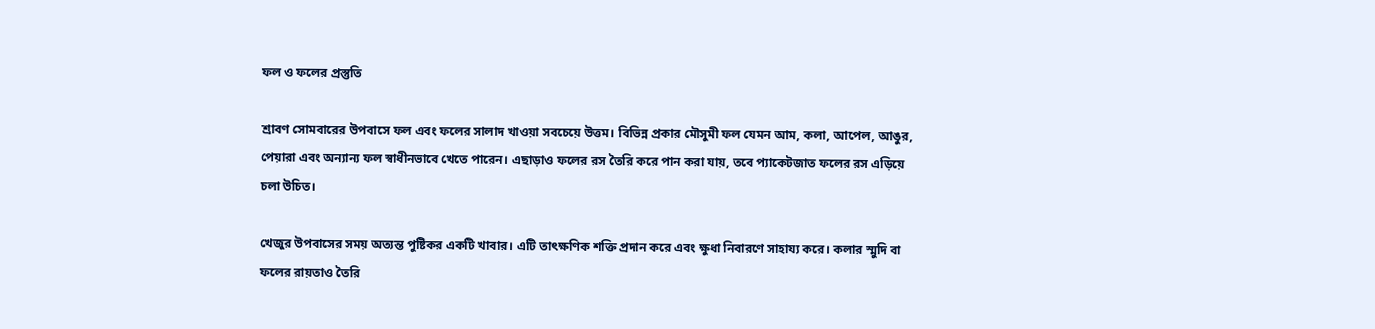ফল ও ফলের প্রস্তুতি

শ্রাবণ সোমবারের উপবাসে ফল এবং ফলের সালাদ খাওয়া সবচেয়ে উত্তম। বিভিন্ন প্রকার মৌসুমী ফল যেমন আম, কলা, আপেল, আঙুর, পেয়ারা এবং অন্যান্য ফল স্বাধীনভাবে খেতে পারেন। এছাড়াও ফলের রস তৈরি করে পান করা যায়, তবে প্যাকেটজাত ফলের রস এড়িয়ে চলা উচিত।

খেজুর উপবাসের সময় অত্যন্ত পুষ্টিকর একটি খাবার। এটি তাৎক্ষণিক শক্তি প্রদান করে এবং ক্ষুধা নিবারণে সাহায্য করে। কলার স্মুদি বা ফলের রায়তাও তৈরি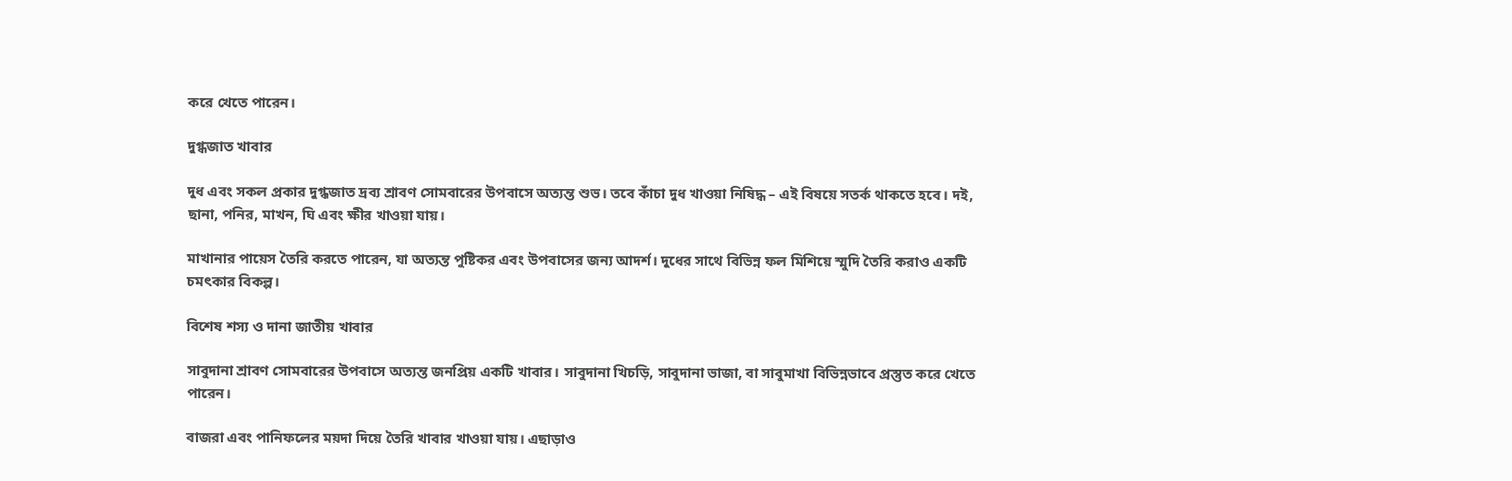করে খেতে পারেন।

দুগ্ধজাত খাবার

দুধ এবং সকল প্রকার দুগ্ধজাত দ্রব্য শ্রাবণ সোমবারের উপবাসে অত্যন্ত শুভ। তবে কাঁচা দুধ খাওয়া নিষিদ্ধ – এই বিষয়ে সতর্ক থাকতে হবে। দই, ছানা, পনির, মাখন, ঘি এবং ক্ষীর খাওয়া যায়।

মাখানার পায়েস তৈরি করতে পারেন, যা অত্যন্ত পুষ্টিকর এবং উপবাসের জন্য আদর্শ। দুধের সাথে বিভিন্ন ফল মিশিয়ে স্মুদি তৈরি করাও একটি চমৎকার বিকল্প।

বিশেষ শস্য ও দানা জাতীয় খাবার

সাবুদানা শ্রাবণ সোমবারের উপবাসে অত্যন্ত জনপ্রিয় একটি খাবার। সাবুদানা খিচড়ি, সাবুদানা ভাজা, বা সাবুমাখা বিভিন্নভাবে প্রস্তুত করে খেতে পারেন।

বাজরা এবং পানিফলের ময়দা দিয়ে তৈরি খাবার খাওয়া যায়। এছাড়াও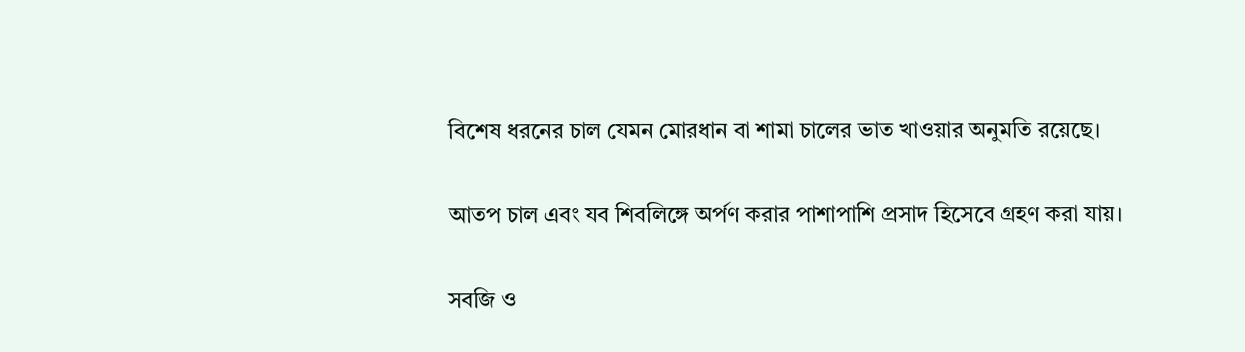বিশেষ ধরনের চাল যেমন মোরধান বা শামা চালের ভাত খাওয়ার অনুমতি রয়েছে।

আতপ চাল এবং যব শিবলিঙ্গে অর্পণ করার পাশাপাশি প্রসাদ হিসেবে গ্রহণ করা যায়।

সবজি ও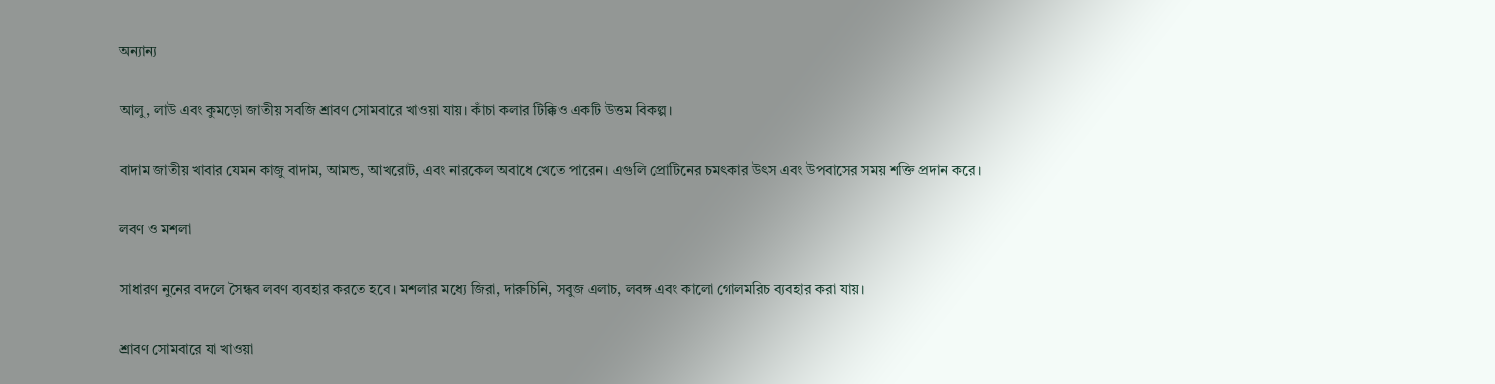অন্যান্য

আলু, লাউ এবং কুমড়ো জাতীয় সবজি শ্রাবণ সোমবারে খাওয়া যায়। কাঁচা কলার টিক্কিও একটি উত্তম বিকল্প।

বাদাম জাতীয় খাবার যেমন কাজু বাদাম, আমন্ড, আখরোট, এবং নারকেল অবাধে খেতে পারেন। এগুলি প্রোটিনের চমৎকার উৎস এবং উপবাসের সময় শক্তি প্রদান করে।

লবণ ও মশলা

সাধারণ নুনের বদলে সৈন্ধব লবণ ব্যবহার করতে হবে। মশলার মধ্যে জিরা, দারুচিনি, সবুজ এলাচ, লবঙ্গ এবং কালো গোলমরিচ ব্যবহার করা যায়।

শ্রাবণ সোমবারে যা খাওয়া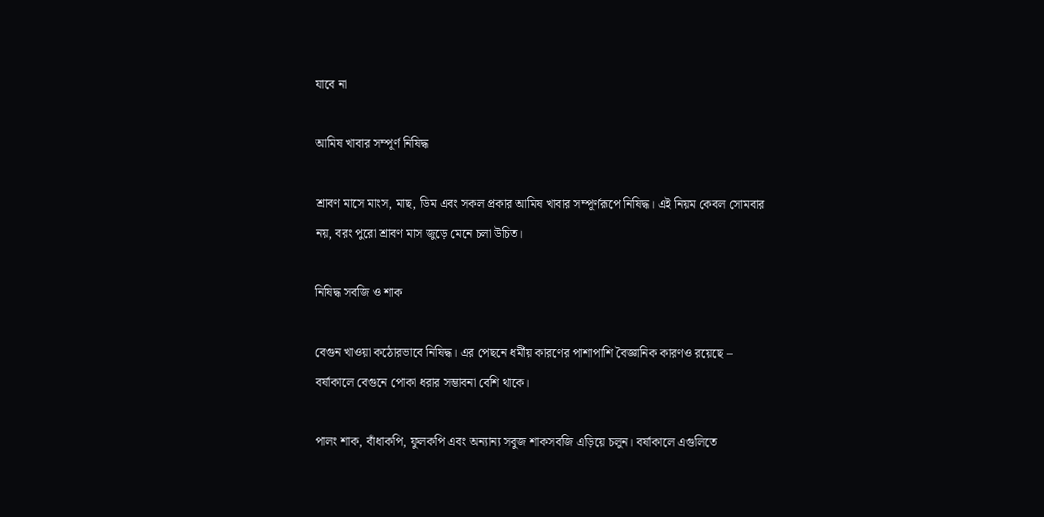যাবে না

আমিষ খাবার সম্পূর্ণ নিষিদ্ধ

শ্রাবণ মাসে মাংস, মাছ, ডিম এবং সকল প্রকার আমিষ খাবার সম্পূর্ণরূপে নিষিদ্ধ। এই নিয়ম কেবল সোমবার নয়, বরং পুরো শ্রাবণ মাস জুড়ে মেনে চলা উচিত।

নিষিদ্ধ সবজি ও শাক

বেগুন খাওয়া কঠোরভাবে নিষিদ্ধ। এর পেছনে ধর্মীয় কারণের পাশাপাশি বৈজ্ঞানিক কারণও রয়েছে – বর্ষাকালে বেগুনে পোকা ধরার সম্ভাবনা বেশি থাকে।

পালং শাক, বাঁধাকপি, ফুলকপি এবং অন্যান্য সবুজ শাকসবজি এড়িয়ে চলুন। বর্ষাকালে এগুলিতে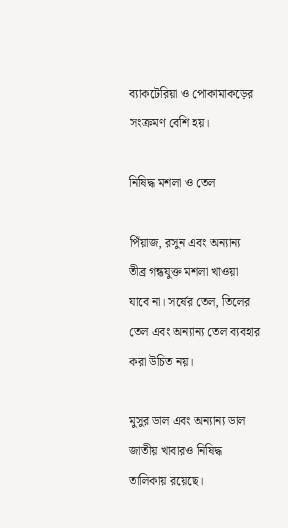ব্যাকটেরিয়া ও পোকামাকড়ের সংক্রমণ বেশি হয়।

নিষিদ্ধ মশলা ও তেল

পিঁয়াজ, রসুন এবং অন্যান্য তীব্র গন্ধযুক্ত মশলা খাওয়া যাবে না। সর্ষের তেল, তিলের তেল এবং অন্যান্য তেল ব্যবহার করা উচিত নয়।

মুসুর ডাল এবং অন্যান্য ডাল জাতীয় খাবারও নিষিদ্ধ তালিকায় রয়েছে।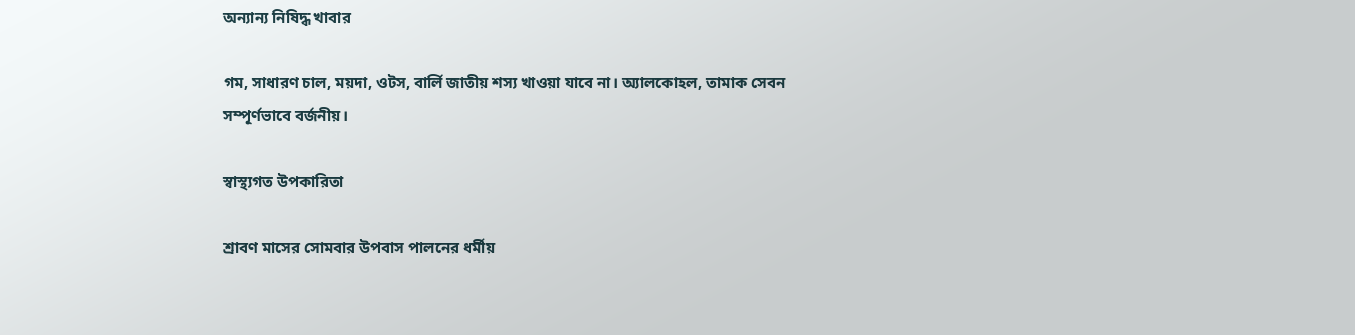অন্যান্য নিষিদ্ধ খাবার

গম, সাধারণ চাল, ময়দা, ওটস, বার্লি জাতীয় শস্য খাওয়া যাবে না। অ্যালকোহল, তামাক সেবন সম্পূর্ণভাবে বর্জনীয়।

স্বাস্থ্যগত উপকারিতা

শ্রাবণ মাসের সোমবার উপবাস পালনের ধর্মীয়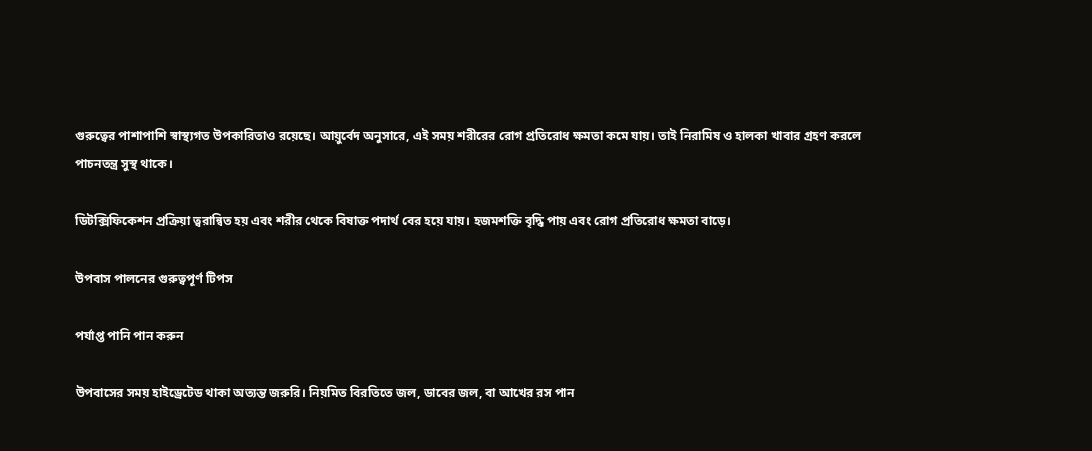গুরুত্বের পাশাপাশি স্বাস্থ্যগত উপকারিতাও রয়েছে। আয়ুর্বেদ অনুসারে, এই সময় শরীরের রোগ প্রতিরোধ ক্ষমতা কমে যায়। তাই নিরামিষ ও হালকা খাবার গ্রহণ করলে পাচনতন্ত্র সুস্থ থাকে।

ডিটক্সিফিকেশন প্রক্রিয়া ত্বরান্বিত হয় এবং শরীর থেকে বিষাক্ত পদার্থ বের হয়ে যায়। হজমশক্তি বৃদ্ধি পায় এবং রোগ প্রতিরোধ ক্ষমতা বাড়ে।

উপবাস পালনের গুরুত্বপূর্ণ টিপস

পর্যাপ্ত পানি পান করুন

উপবাসের সময় হাইড্রেটেড থাকা অত্যন্ত জরুরি। নিয়মিত বিরতিতে জল, ডাবের জল, বা আখের রস পান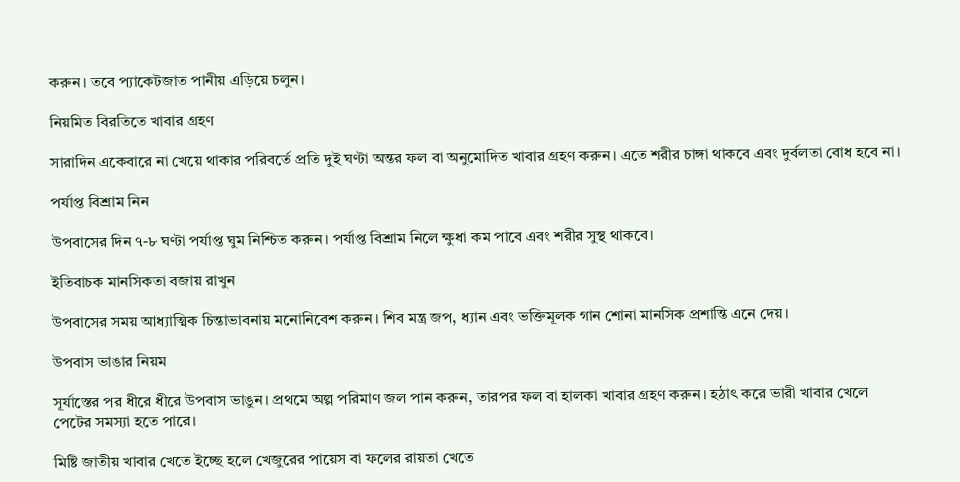করুন। তবে প্যাকেটজাত পানীয় এড়িয়ে চলুন।

নিয়মিত বিরতিতে খাবার গ্রহণ

সারাদিন একেবারে না খেয়ে থাকার পরিবর্তে প্রতি দুই ঘণ্টা অন্তর ফল বা অনুমোদিত খাবার গ্রহণ করুন। এতে শরীর চাঙ্গা থাকবে এবং দুর্বলতা বোধ হবে না।

পর্যাপ্ত বিশ্রাম নিন

উপবাসের দিন ৭-৮ ঘণ্টা পর্যাপ্ত ঘুম নিশ্চিত করুন। পর্যাপ্ত বিশ্রাম নিলে ক্ষুধা কম পাবে এবং শরীর সুস্থ থাকবে।

ইতিবাচক মানসিকতা বজায় রাখুন

উপবাসের সময় আধ্যাত্মিক চিন্তাভাবনায় মনোনিবেশ করুন। শিব মন্ত্র জপ, ধ্যান এবং ভক্তিমূলক গান শোনা মানসিক প্রশান্তি এনে দেয়।

উপবাস ভাঙার নিয়ম

সূর্যাস্তের পর ধীরে ধীরে উপবাস ভাঙুন। প্রথমে অল্প পরিমাণ জল পান করুন, তারপর ফল বা হালকা খাবার গ্রহণ করুন। হঠাৎ করে ভারী খাবার খেলে পেটের সমস্যা হতে পারে।

মিষ্টি জাতীয় খাবার খেতে ইচ্ছে হলে খেজুরের পায়েস বা ফলের রায়তা খেতে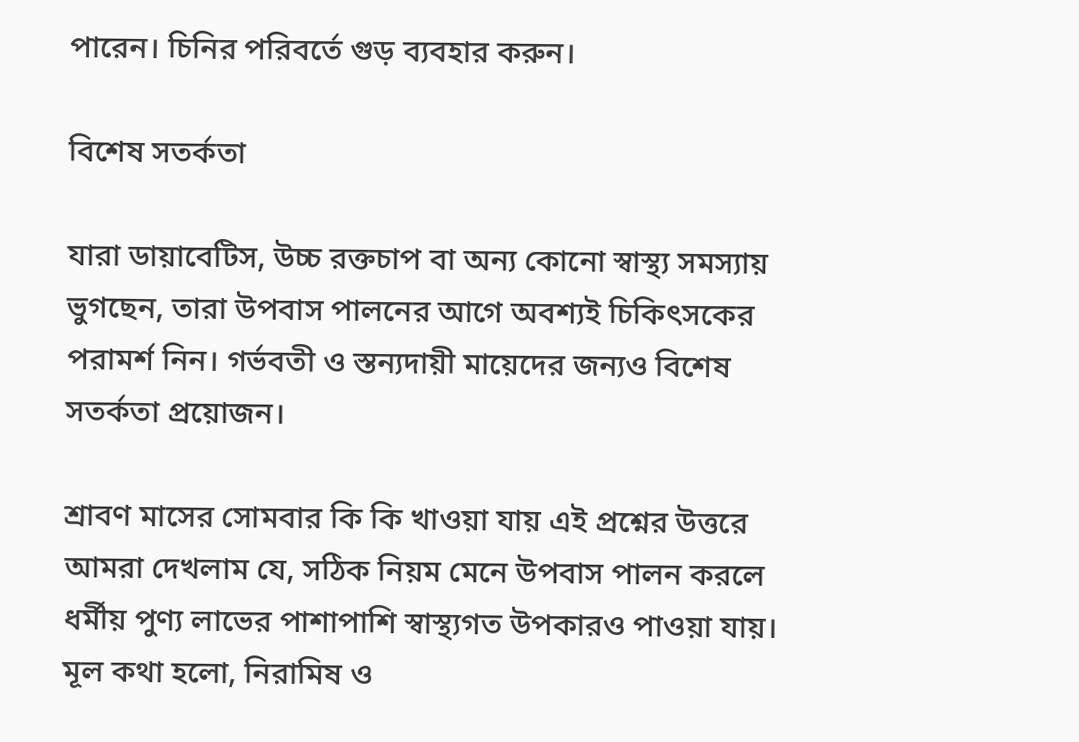পারেন। চিনির পরিবর্তে গুড় ব্যবহার করুন।

বিশেষ সতর্কতা

যারা ডায়াবেটিস, উচ্চ রক্তচাপ বা অন্য কোনো স্বাস্থ্য সমস্যায় ভুগছেন, তারা উপবাস পালনের আগে অবশ্যই চিকিৎসকের পরামর্শ নিন। গর্ভবতী ও স্তন্যদায়ী মায়েদের জন্যও বিশেষ সতর্কতা প্রয়োজন।

শ্রাবণ মাসের সোমবার কি কি খাওয়া যায় এই প্রশ্নের উত্তরে আমরা দেখলাম যে, সঠিক নিয়ম মেনে উপবাস পালন করলে ধর্মীয় পুণ্য লাভের পাশাপাশি স্বাস্থ্যগত উপকারও পাওয়া যায়। মূল কথা হলো, নিরামিষ ও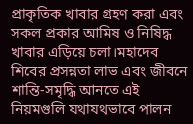প্রাকৃতিক খাবার গ্রহণ করা এবং সকল প্রকার আমিষ ও নিষিদ্ধ খাবার এড়িয়ে চলা।মহাদেব শিবের প্রসন্নতা লাভ এবং জীবনে শান্তি-সমৃদ্ধি আনতে এই নিয়মগুলি যথাযথভাবে পালন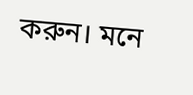করুন। মনে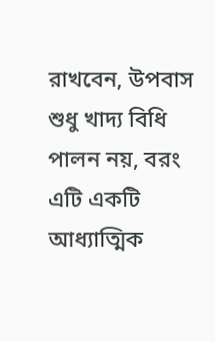রাখবেন, উপবাস শুধু খাদ্য বিধি পালন নয়, বরং এটি একটি আধ্যাত্মিক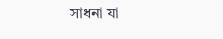সাধনা যা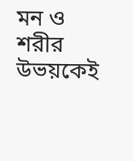মন ও শরীর উভয়কেই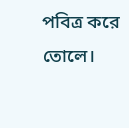পবিত্র করে তোলে।